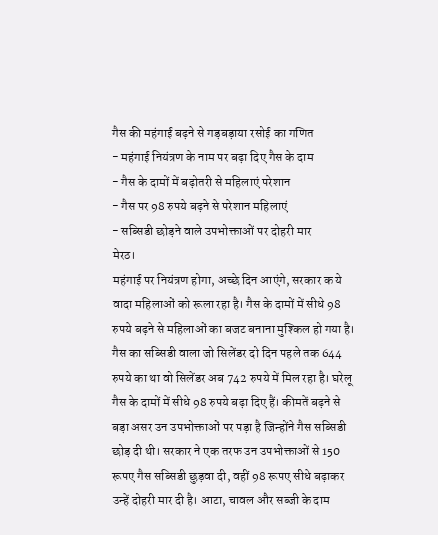गैस की महंगाई बढ़ने से गड़बड़ाया रसोई का गणित
- महंगाई नियंत्रण के नाम पर बढ़ा दिए गैस के दाम
- गैस के दामों में बढ़ोतरी से महिलाएं परेशान
- गैस पर 98 रुपये बढ़ने से परेशान महिलाएं
- सब्सिडी छोड़ने वाले उपभोक्ताओं पर दोहरी मार
मेरठ।
महंगाई पर नियंत्रण होगा, अच्छे दिन आएंगे, सरकार क ये वादा महिलाओं को रूला रहा है। गैस के दामों में सीधे 98 रुपये बढ़ने से महिलाओं का बजट बनाना मुश्किल हो गया है। गैस का सब्सिडी वाला जो सिलेंडर दो दिन पहले तक 644 रुपये का था वो सिलेंडर अब 742 रुपये में मिल रहा है। घरेलू गैस के दामों में सीधे 98 रुपये बढ़ा दिए हैं। कीमतें बढ़ने से बड़ा असर उन उपभोक्ताओं पर पड़ा है जिन्होंने गैस सब्सिडी छोड़ दी थी। सरकार ने एक तरफ उन उपभोक्ताओं से 150 रूपए गैस सब्सिडी छुड़वा दी, वहीं 98 रूपए सीधे बढ़ाकर उन्हें दोहरी मार दी है। आटा, चावल और सब्जी के दाम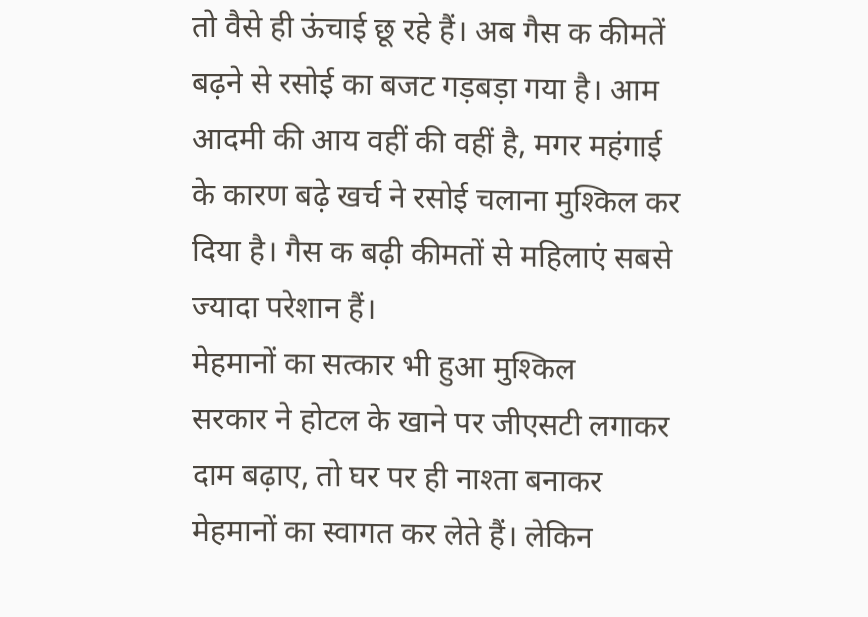तो वैसे ही ऊंचाई छू रहे हैं। अब गैस क कीमतें बढ़ने से रसोई का बजट गड़बड़ा गया है। आम आदमी की आय वहीं की वहीं है, मगर महंगाई के कारण बढ़े खर्च ने रसोई चलाना मुश्किल कर दिया है। गैस क बढ़ी कीमतों से महिलाएं सबसे ज्यादा परेशान हैं।
मेहमानों का सत्कार भी हुआ मुश्किल
सरकार ने होटल के खाने पर जीएसटी लगाकर दाम बढ़ाए, तो घर पर ही नाश्ता बनाकर मेहमानों का स्वागत कर लेते हैं। लेकिन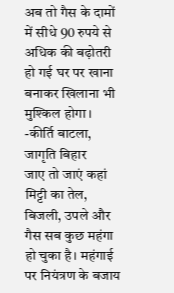अब तो गैस के दामों में सीधे 90 रुपये से अधिक की बढ़ोतरी हो गई घर पर खाना बनाकर खिलाना भी मुश्किल होगा।
-कीर्ति बाटला, जागृति बिहार
जाए तो जाएं कहां
मिट्टी का तेल, बिजली, उपले और गैस सब कुछ महंगा हो चुका है। महंगाई पर नियंत्रण के बजाय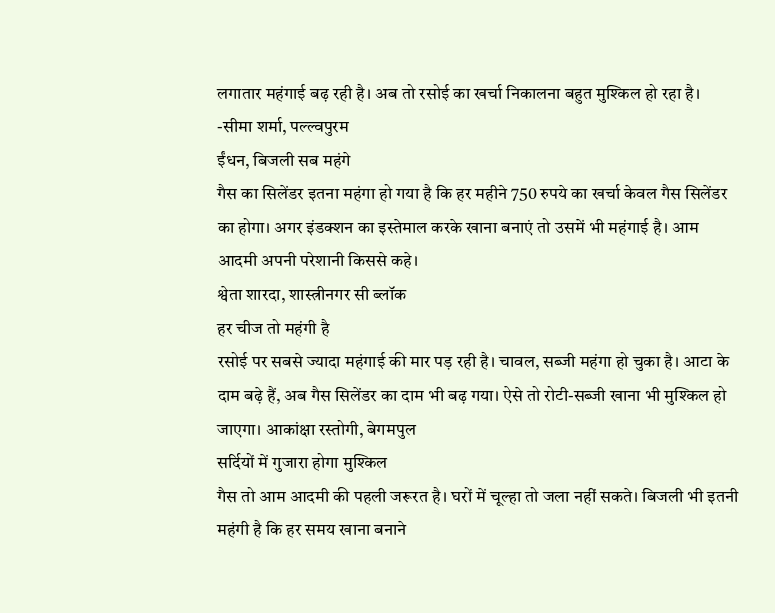लगातार महंगाई बढ़ रही है। अब तो रसोई का खर्चा निकालना बहुत मुश्किल हो रहा है।
-सीमा शर्मा, पल्ल्वपुरम
ईंधन, बिजली सब महंगे
गैस का सिलेंडर इतना महंगा हो गया है कि हर महीने 750 रुपये का खर्चा केवल गैस सिलेंडर का होगा। अगर इंडक्शन का इस्तेमाल करके खाना बनाएं तो उसमें भी महंगाई है। आम आदमी अपनी परेशानी किससे कहे।
श्वेता शारदा, शास्त्रीनगर सी ब्लॉक
हर चीज तो महंगी है
रसोई पर सबसे ज्यादा महंगाई की मार पड़ रही है। चावल, सब्जी महंगा हो चुका है। आटा के दाम बढ़े हैं, अब गैस सिलेंडर का दाम भी बढ़ गया। ऐसे तो रोटी-सब्जी खाना भी मुश्किल हो जाएगा। आकांक्षा रस्तोगी, बेगमपुल
सर्दियों में गुजारा होगा मुश्किल
गैस तो आम आदमी की पहली जरूरत है। घरों में चूल्हा तो जला नहीं सकते। बिजली भी इतनी महंगी है कि हर समय खाना बनाने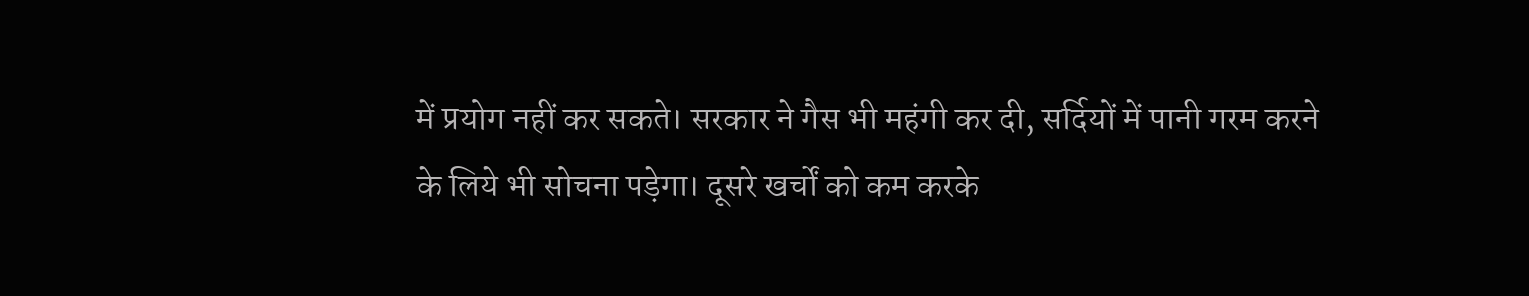में प्रयोग नहीं कर सकते। सरकार ने गैस भी महंगी कर दी, सर्दियों में पानी गरम करने के लिये भी सोचना पड़ेगा। दूसरे खर्चों को कम करके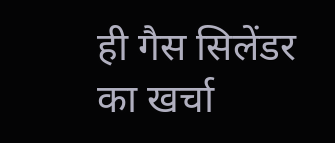ही गैस सिलेंडर का खर्चा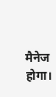मैनेज होगा।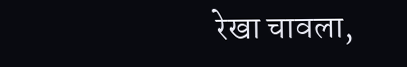रेखा चावला,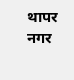थापर नगर